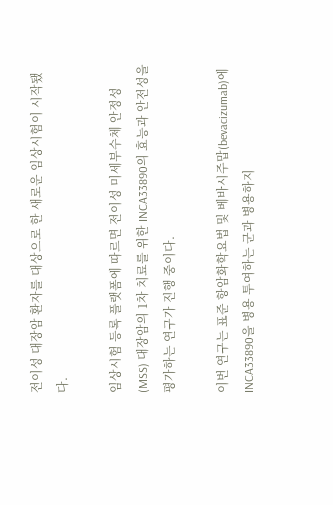전이성 대장암 환자를 대상으로 한 새로운 임상시험이 시작됐다.

임상시험 등록 플랫폼에 따르면 전이성 미세부수체 안정성(MSS) 대장암의 1차 치료를 위한 INCA33890의 효능과 안전성을 평가하는 연구가 진행 중이다.

이번 연구는 표준 항암화학요법 및 베바시주맙(bevacizumab)에 INCA33890을 병용 투여하는 군과 병용하지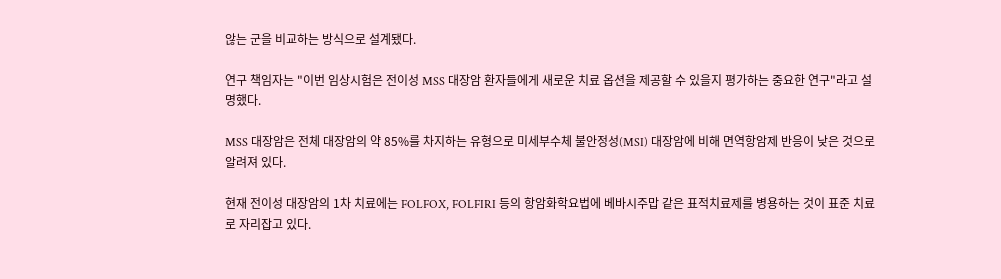않는 군을 비교하는 방식으로 설계됐다.

연구 책임자는 "이번 임상시험은 전이성 MSS 대장암 환자들에게 새로운 치료 옵션을 제공할 수 있을지 평가하는 중요한 연구"라고 설명했다.

MSS 대장암은 전체 대장암의 약 85%를 차지하는 유형으로 미세부수체 불안정성(MSI) 대장암에 비해 면역항암제 반응이 낮은 것으로 알려져 있다.

현재 전이성 대장암의 1차 치료에는 FOLFOX, FOLFIRI 등의 항암화학요법에 베바시주맙 같은 표적치료제를 병용하는 것이 표준 치료로 자리잡고 있다.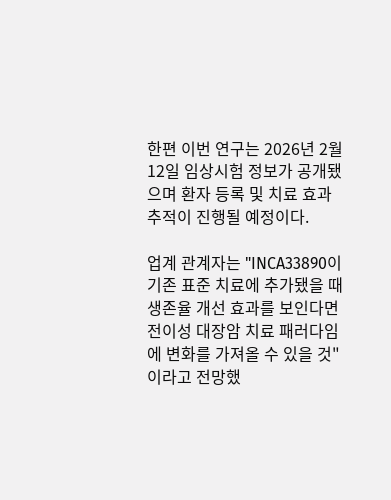한편 이번 연구는 2026년 2월 12일 임상시험 정보가 공개됐으며 환자 등록 및 치료 효과 추적이 진행될 예정이다.

업계 관계자는 "INCA33890이 기존 표준 치료에 추가됐을 때 생존율 개선 효과를 보인다면 전이성 대장암 치료 패러다임에 변화를 가져올 수 있을 것"이라고 전망했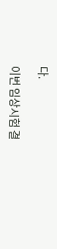다.

이번 임상시험 결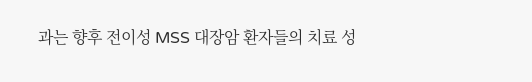과는 향후 전이성 MSS 대장암 환자들의 치료 성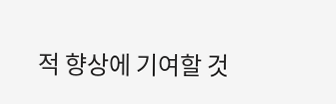적 향상에 기여할 것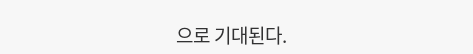으로 기대된다.